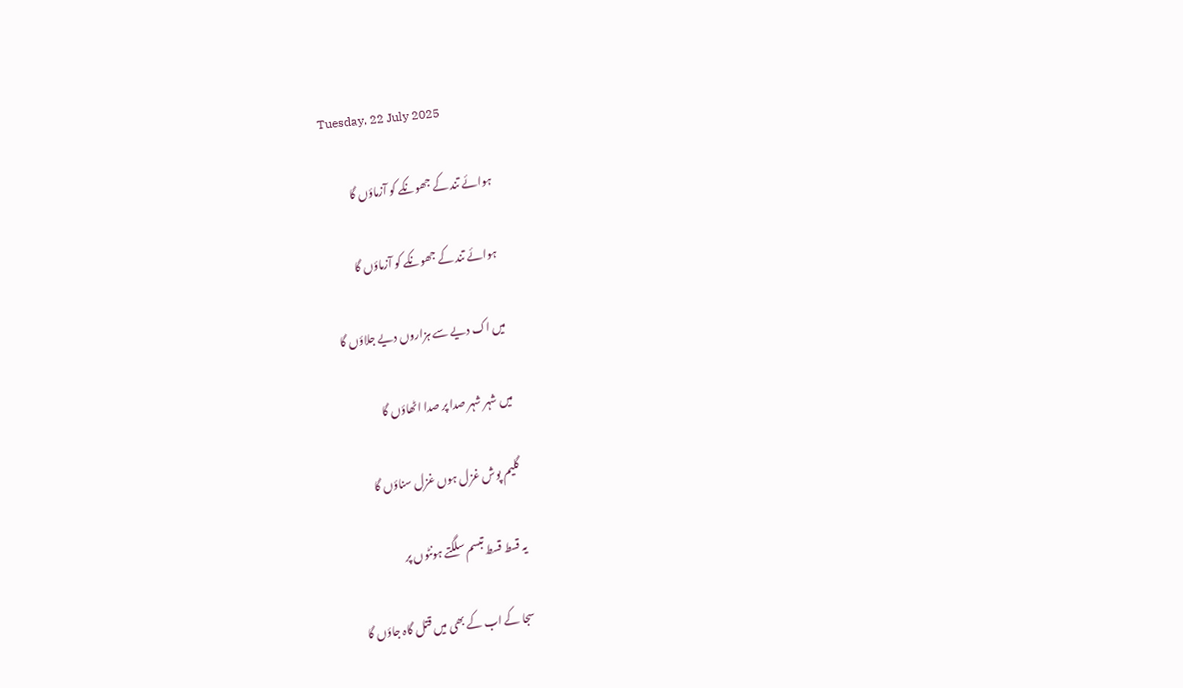Tuesday, 22 July 2025

ہوائے تند کے جھونکے کو آزماؤں گا

 ہوائے تند کے جھونکے کو آزماؤں گا

میں اک دیے سے ہزاروں دیے جلاؤں گا

میں شہر شہر صدا پر صدا اٹھاؤں گا

گلیم پوش غزل ہوں غزل سناؤں گا

یہ قسط قسط تبسم سلگتے ہونٹوں پر

سجا کے اب کے بھی میں قتل گاہ جاؤں گا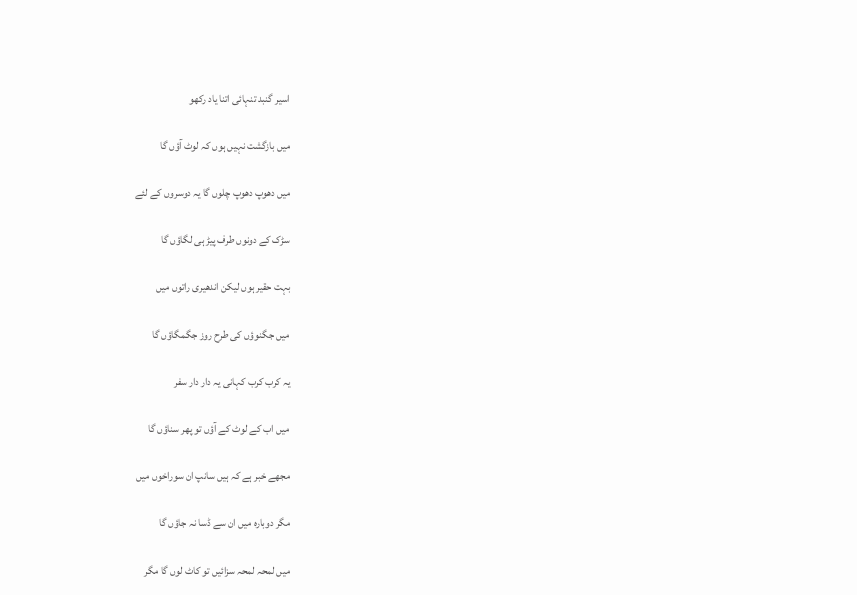اسیر گنبد تنہائی اتنا یاد رکھو

میں بازگشت نہیں ہوں کہ لوٹ آؤں گا

میں دھوپ دھوپ چلوں گا یہ دوسروں کے لئے

سڑک کے دونوں طرف پیڑ ہی لگاؤں گا

بہت حقیر ہوں لیکن اندھیری راتوں میں

میں جگنوؤں کی طرح روز جگمگاؤں گا

یہ کرب کرب کہانی یہ دار دار سفر

میں اب کے لوٹ کے آؤں تو پھر سناؤں گا

مجھے خبر ہے کہ ہیں سانپ ان سوراخوں میں

مگر دوبارہ میں ان سے ڈسا نہ جاؤں گا

میں لمحہ لمحہ سزائیں تو کاٹ لوں گا مگر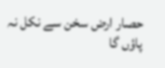حصار ارض سخن سے نکل نہ پاؤں گا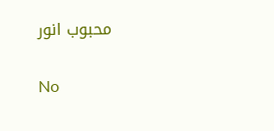محبوب انور

No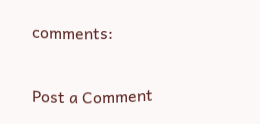comments:

Post a Comment